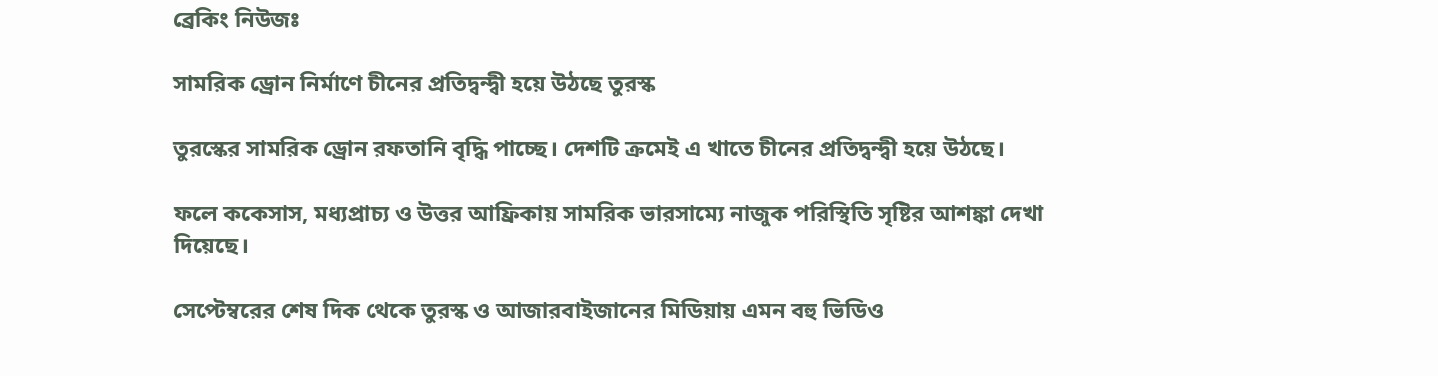ব্রেকিং নিউজঃ

সামরিক ড্রোন নির্মাণে চীনের প্রতিদ্বন্দ্বী হয়ে উঠছে তুরস্ক

তুরস্কের সামরিক ড্রোন রফতানি বৃদ্ধি পাচ্ছে। দেশটি ক্রমেই এ খাতে চীনের প্রতিদ্বন্দ্বী হয়ে উঠছে।

ফলে ককেসাস, মধ্যপ্রাচ্য ও উত্তর আফ্রিকায় সামরিক ভারসাম্যে নাজুক পরিস্থিতি সৃষ্টির আশঙ্কা দেখা দিয়েছে।

সেপ্টেম্বরের শেষ দিক থেকে তুরস্ক ও আজারবাইজানের মিডিয়ায় এমন বহু ভিডিও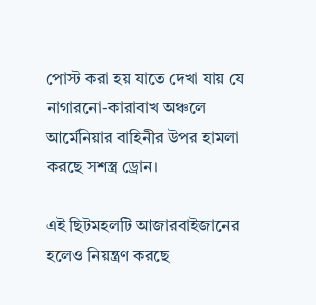পোস্ট করা হয় যাতে দেখা যায় যে নাগারনো-কারাবাখ অঞ্চলে আর্মেনিয়ার বাহিনীর উপর হামলা করছে সশস্ত্র ড্রোন।

এই ছিটমহলটি আজারবাইজানের হলেও নিয়ন্ত্রণ করছে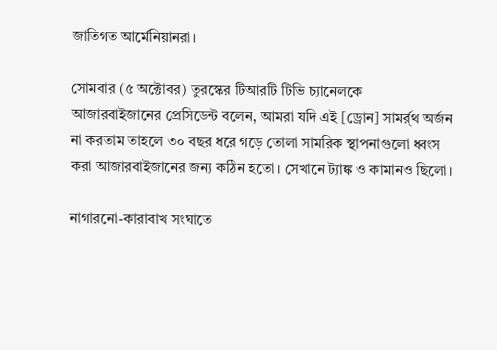জাতিগত আর্মেনিয়ানরা।

সোমবার (৫ অক্টোবর) তুরস্কের টিআরটি টিভি চ্যানেলকে আজারবাইজানের প্রেসিডেন্ট বলেন, আমরা যদি এই [ড্রোন] সামর্র্থ অর্জন না করতাম তাহলে ৩০ বছর ধরে গড়ে তোলা সামরিক স্থাপনাগুলো ধ্বংস করা আজারবাইজানের জন্য কঠিন হতো। সেখানে ট্যাঙ্ক ও কামানও ছিলো।

নাগারনো-কারাবাখ সংঘাতে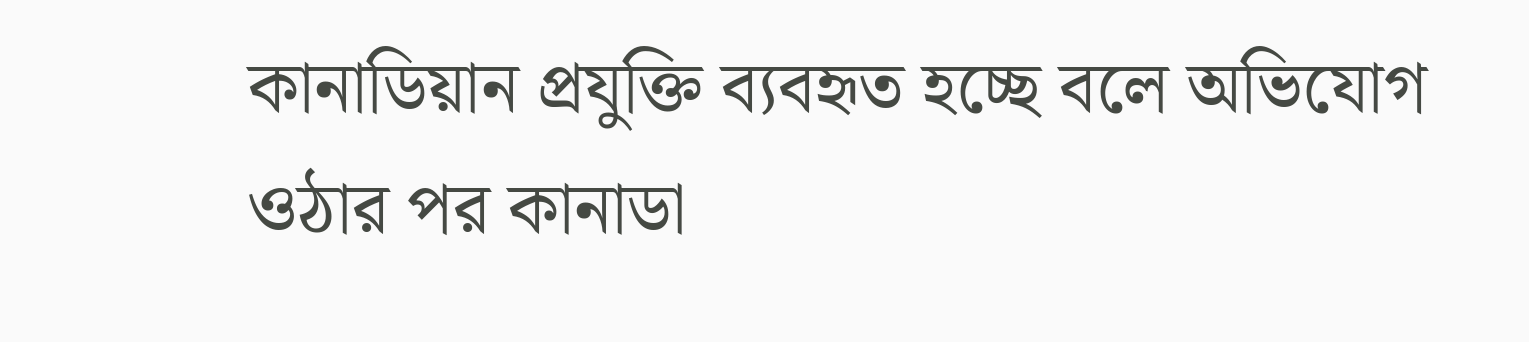কানাডিয়ান প্রযুক্তি ব্যবহৃত হচ্ছে বলে অভিযোগ ওঠার পর কানাডা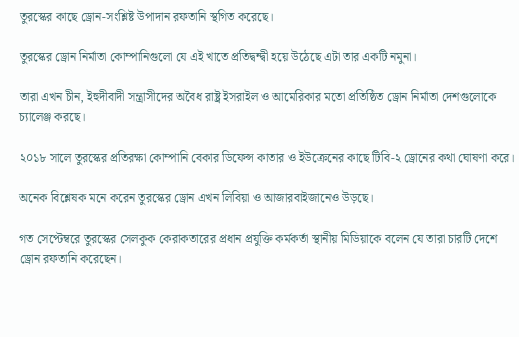তুরস্কের কাছে ড্রোন-সংশ্লিষ্ট উপাদান রফতানি স্থগিত করেছে।

তুরস্কের ড্রোন নির্মাতা কোম্পানিগুলো যে এই খাতে প্রতিদ্বন্দ্বী হয়ে উঠেছে এটা তার একটি নমুনা।

তারা এখন চীন, ইহুদীবাদী সন্ত্রাসীদের অবৈধ রাষ্ট্র ইসরাইল ও আমেরিকার মতো প্রতিষ্ঠিত ড্রোন নির্মাতা দেশগুলোকে চ্যালেঞ্জ করছে।

২০১৮ সালে তুরস্কের প্রতিরক্ষা কোম্পানি বেকার ডিফেন্স কাতার ও ইউক্রেনের কাছে টিবি-২ ড্রোনের কথা ঘোষণা করে।

অনেক বিশ্লেষক মনে করেন তুরস্কের ড্রোন এখন লিবিয়া ও আজারবাইজানেও উড়ছে।

গত সেপ্টেম্বরে তুরস্কের সেলকুক কেরাকতারের প্রধান প্রযুক্তি কর্মকর্তা স্থানীয় মিডিয়াকে বলেন যে তারা চারটি দেশে ড্রোন রফতানি করেছেন।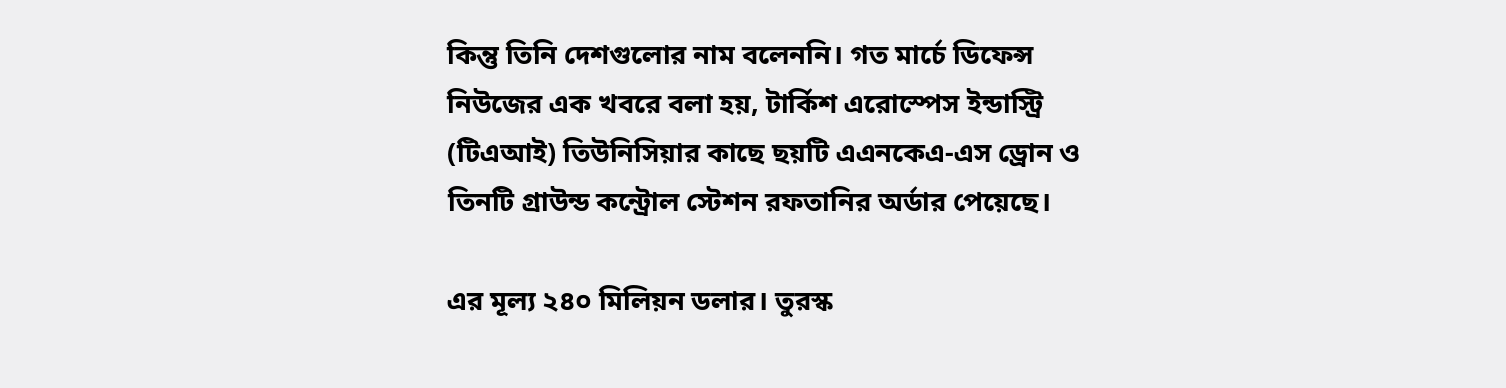কিন্তু তিনি দেশগুলোর নাম বলেননি। গত মার্চে ডিফেন্স নিউজের এক খবরে বলা হয়, টার্কিশ এরোস্পেস ইন্ডাস্ট্রি (টিএআই) তিউনিসিয়ার কাছে ছয়টি এএনকেএ-এস ড্রোন ও তিনটি গ্রাউন্ড কন্ট্রোল স্টেশন রফতানির অর্ডার পেয়েছে।

এর মূল্য ২৪০ মিলিয়ন ডলার। তুরস্ক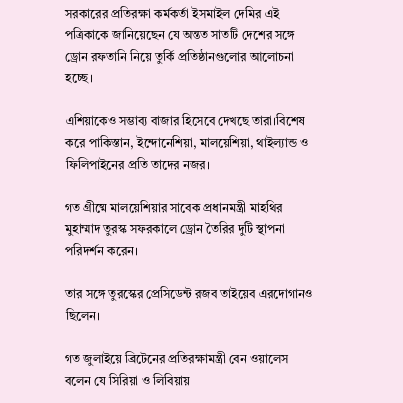সরকারের প্রতিরক্ষা কর্মকর্তা ইসমাইল দেমির এই পত্রিকাকে জানিয়েছেন যে অন্তত সাতটি দেশের সঙ্গে ড্রোন রফতানি নিয়ে তুর্কি প্রতিষ্ঠানগুলোর আলোচনা হচ্ছে।

এশিয়াকেও সম্ভাব্য বাজার হিসেবে দেখছে তারা।বিশেষ করে পাকিস্তান, ইন্দোনেশিয়া, মালয়েশিয়া, থাইল্যান্ড ও ফিলিপাইনের প্রতি তাদের নজর।

গত গ্রীষ্মে মালয়েশিয়ার সাবেক প্রধানমন্ত্রী মাহথির মুহাম্মাদ তুরস্ক সফরকালে ড্রোন তৈরির দুটি স্থাপনা পরিদর্শন করেন।

তার সঙ্গে তুরস্কের প্রেসিডেন্ট রজব তাইয়েব এরদোগানও ছিলেন।

গত জুলাইয়ে ব্রিটেনের প্রতিরক্ষামন্ত্রী বেন ওয়ালেস বলেন যে সিরিয়া ও লিবিয়ায়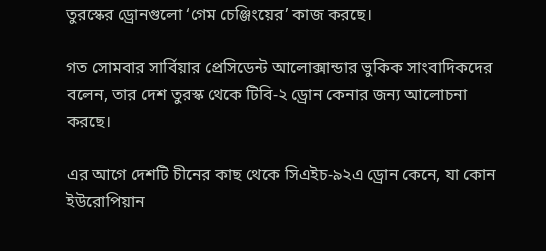তুরস্কের ড্রোনগুলো ‘গেম চেঞ্জিংয়ের’ কাজ করছে।

গত সোমবার সার্বিয়ার প্রেসিডেন্ট আলোক্সান্ডার ভুকিক সাংবাদিকদের বলেন, তার দেশ তুরস্ক থেকে টিবি-২ ড্রোন কেনার জন্য আলোচনা করছে।

এর আগে দেশটি চীনের কাছ থেকে সিএইচ-৯২এ ড্রোন কেনে, যা কোন ইউরোপিয়ান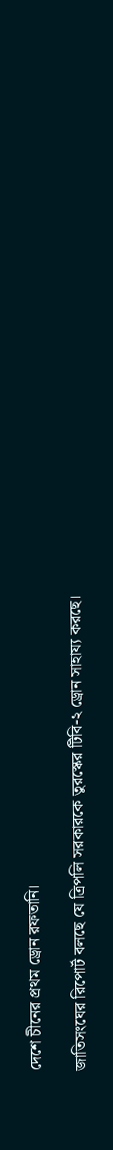দেশে চীনের প্রথম ড্রোন রফতানি।

জাতিসংঘের রিপোর্ট বলছে যে ত্রিপলি সরকারকে তুরস্কের টিবি-২ ড্রোন সাহায্য করছে।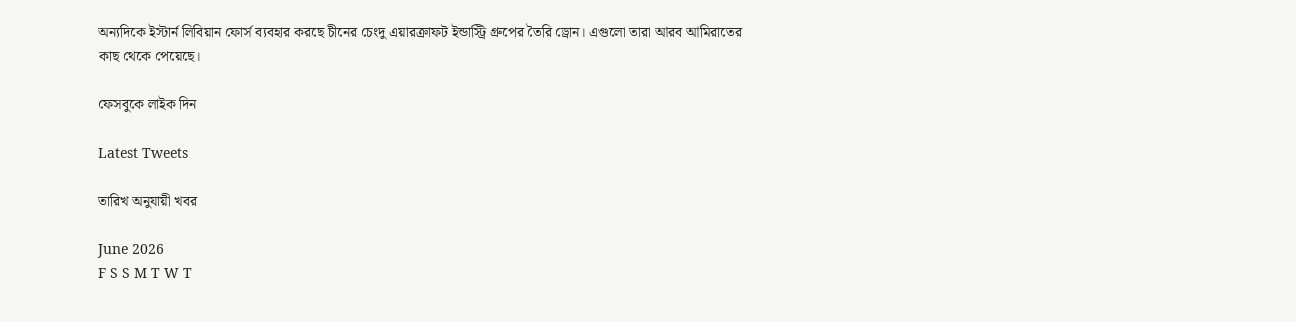অন্যদিকে ইস্টার্ন লিবিয়ান ফোর্স ব্যবহার করছে চীনের চেংদু এয়ারক্রাফট ইন্ডাস্ট্রি গ্রুপের তৈরি ড্রোন। এগুলো তারা আরব আমিরাতের কাছ থেকে পেয়েছে।

ফেসবুকে লাইক দিন

Latest Tweets

তারিখ অনুযায়ী খবর

June 2026
F S S M T W T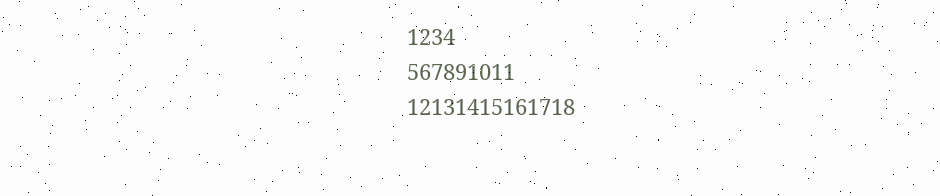1234
567891011
12131415161718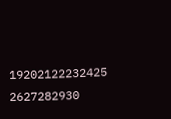19202122232425
2627282930